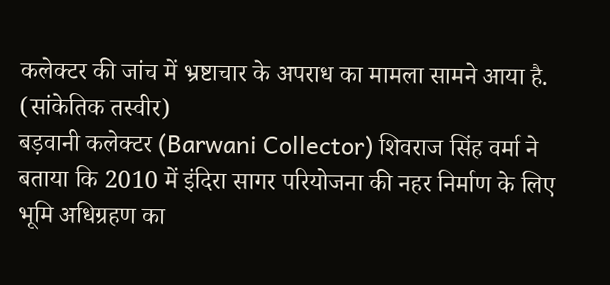कलेक्टर की जांच में भ्रष्टाचार के अपराध का मामला सामने आया है. (सांकेतिक तस्वीर)
बड़वानी कलेक्टर (Barwani Collector) शिवराज सिंह वर्मा ने बताया कि 2010 में इंदिरा सागर परियोजना की नहर निर्माण के लिए भूमि अधिग्रहण का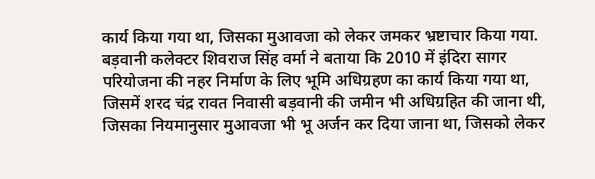कार्य किया गया था, जिसका मुआवजा को लेकर जमकर भ्रष्टाचार किया गया.
बड़वानी कलेक्टर शिवराज सिंह वर्मा ने बताया कि 2010 में इंदिरा सागर परियोजना की नहर निर्माण के लिए भूमि अधिग्रहण का कार्य किया गया था, जिसमें शरद चंद्र रावत निवासी बड़वानी की जमीन भी अधिग्रहित की जाना थी, जिसका नियमानुसार मुआवजा भी भू अर्जन कर दिया जाना था, जिसको लेकर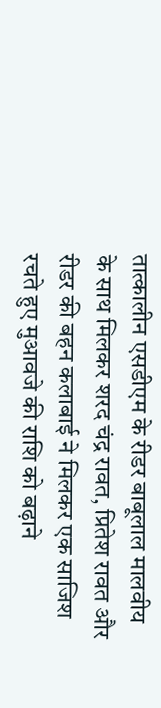तात्कालीन एसडीएम के रीडर बाबूलाल मालवीय के साथ मिलकर शरद चंद्र रावत, प्रितेश रावत और रीडर की बहन कलाबाई ने मिलकर एक साजिश रचते हुए मुआवजे की राशि को बढ़ाने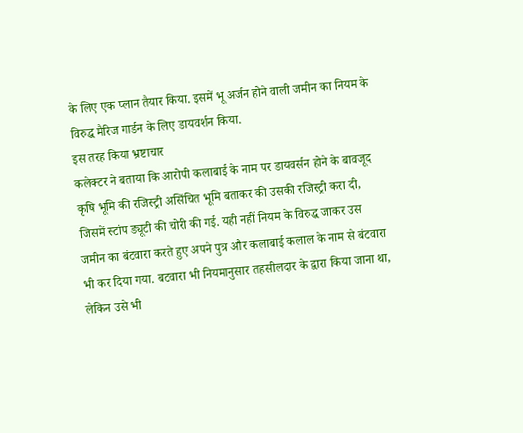के लिए एक प्लान तैयार किया. इसमें भू अर्जन होने वाली जमीन का नियम के विरुद्ध मैरिज गार्डन के लिए डायवर्शन किया.
इस तरह किया भ्रष्टाचार
कलेक्टर ने बताया कि आरोपी कलाबाई के नाम पर डायवर्सन होने के बावजूद कृषि भूमि की रजिस्ट्री असिंचित भूमि बताकर की उसकी रजिस्ट्री करा दी, जिसमें स्टांप ड्यूटी की चोरी की गई. यही नहीं नियम के विरुद्ध जाकर उस जमीन का बंटवारा करते हुए अपने पुत्र और कलाबाई कलाल के नाम से बंटवारा भी कर दिया गया. बटवारा भी नियमानुसार तहसीलदार के द्वारा किया जाना था, लेकिन उसे भी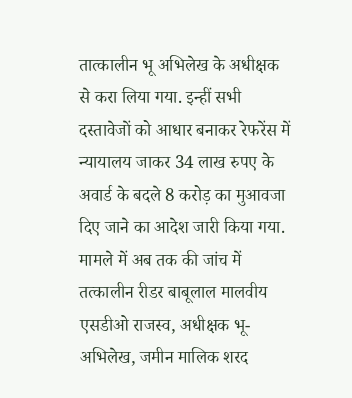तात्कालीन भू अभिलेख के अधीक्षक से करा लिया गया. इन्हीं सभी दस्तावेजों को आधार बनाकर रेफरेंस में न्यायालय जाकर 34 लाख रुपए के अवार्ड के बदले 8 करोड़ का मुआवजा दिए जाने का आदेश जारी किया गया. मामले में अब तक की जांच में तत्कालीन रीडर बाबूलाल मालवीय एसडीओ राजस्व, अधीक्षक भू-अभिलेख, जमीन मालिक शरद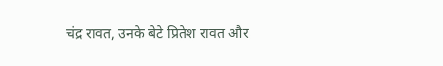चंद्र रावत, उनके बेटे प्रितेश रावत और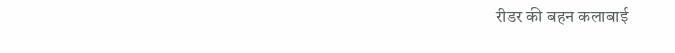रीडर की बहन कलाबाई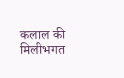कलाल की मिलीभगत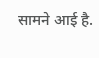सामने आई है.